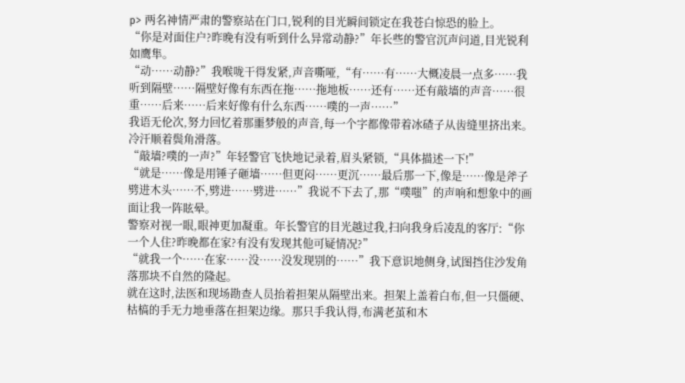p> 两名神情严肃的警察站在门口,锐利的目光瞬间锁定在我苍白惊恐的脸上。
“你是对面住户?昨晚有没有听到什么异常动静?”年长些的警官沉声问道,目光锐利如鹰隼。
“动……动静?”我喉咙干得发紧,声音嘶哑,“有……有……大概凌晨一点多……我听到隔壁……隔壁好像有东西在拖……拖地板……还有……还有敲墙的声音……很重……后来……后来好像有什么东西……噗的一声……”
我语无伦次,努力回忆着那噩梦般的声音,每一个字都像带着冰碴子从齿缝里挤出来。冷汗顺着鬓角滑落。
“敲墙?噗的一声?”年轻警官飞快地记录着,眉头紧锁,“具体描述一下!”
“就是……像是用锤子砸墙……但更闷……更沉……最后那一下,像是……像是斧子劈进木头……不,劈进……劈进……”我说不下去了,那“噗嗤”的声响和想象中的画面让我一阵眩晕。
警察对视一眼,眼神更加凝重。年长警官的目光越过我,扫向我身后凌乱的客厅:“你一个人住?昨晚都在家?有没有发现其他可疑情况?”
“就我一个……在家……没……没发现别的……”我下意识地侧身,试图挡住沙发角落那块不自然的隆起。
就在这时,法医和现场勘查人员抬着担架从隔壁出来。担架上盖着白布,但一只僵硬、枯槁的手无力地垂落在担架边缘。那只手我认得,布满老茧和木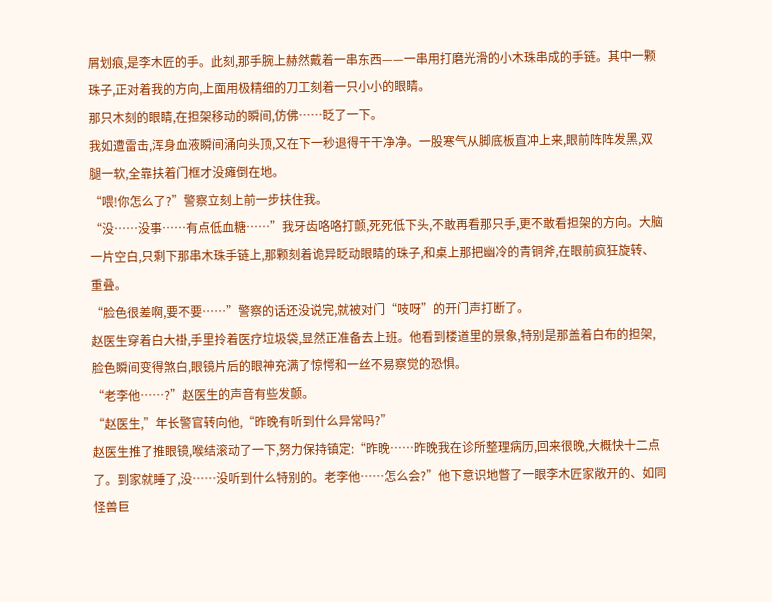屑划痕,是李木匠的手。此刻,那手腕上赫然戴着一串东西——一串用打磨光滑的小木珠串成的手链。其中一颗珠子,正对着我的方向,上面用极精细的刀工刻着一只小小的眼睛。
那只木刻的眼睛,在担架移动的瞬间,仿佛……眨了一下。
我如遭雷击,浑身血液瞬间涌向头顶,又在下一秒退得干干净净。一股寒气从脚底板直冲上来,眼前阵阵发黑,双腿一软,全靠扶着门框才没瘫倒在地。
“喂!你怎么了?”警察立刻上前一步扶住我。
“没……没事……有点低血糖……”我牙齿咯咯打颤,死死低下头,不敢再看那只手,更不敢看担架的方向。大脑一片空白,只剩下那串木珠手链上,那颗刻着诡异眨动眼睛的珠子,和桌上那把幽冷的青铜斧,在眼前疯狂旋转、重叠。
“脸色很差啊,要不要……”警察的话还没说完,就被对门“吱呀”的开门声打断了。
赵医生穿着白大褂,手里拎着医疗垃圾袋,显然正准备去上班。他看到楼道里的景象,特别是那盖着白布的担架,脸色瞬间变得煞白,眼镜片后的眼神充满了惊愕和一丝不易察觉的恐惧。
“老李他……?”赵医生的声音有些发颤。
“赵医生,”年长警官转向他,“昨晚有听到什么异常吗?”
赵医生推了推眼镜,喉结滚动了一下,努力保持镇定:“昨晚……昨晚我在诊所整理病历,回来很晚,大概快十二点了。到家就睡了,没……没听到什么特别的。老李他……怎么会?”他下意识地瞥了一眼李木匠家敞开的、如同怪兽巨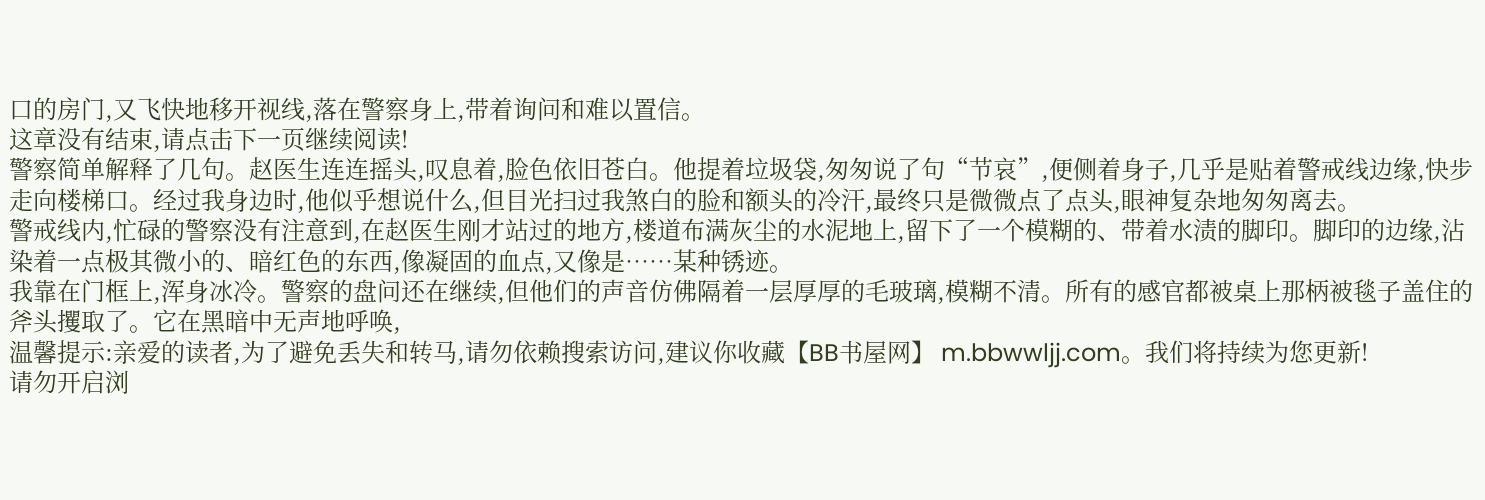口的房门,又飞快地移开视线,落在警察身上,带着询问和难以置信。
这章没有结束,请点击下一页继续阅读!
警察简单解释了几句。赵医生连连摇头,叹息着,脸色依旧苍白。他提着垃圾袋,匆匆说了句“节哀”,便侧着身子,几乎是贴着警戒线边缘,快步走向楼梯口。经过我身边时,他似乎想说什么,但目光扫过我煞白的脸和额头的冷汗,最终只是微微点了点头,眼神复杂地匆匆离去。
警戒线内,忙碌的警察没有注意到,在赵医生刚才站过的地方,楼道布满灰尘的水泥地上,留下了一个模糊的、带着水渍的脚印。脚印的边缘,沾染着一点极其微小的、暗红色的东西,像凝固的血点,又像是……某种锈迹。
我靠在门框上,浑身冰冷。警察的盘问还在继续,但他们的声音仿佛隔着一层厚厚的毛玻璃,模糊不清。所有的感官都被桌上那柄被毯子盖住的斧头攫取了。它在黑暗中无声地呼唤,
温馨提示:亲爱的读者,为了避免丢失和转马,请勿依赖搜索访问,建议你收藏【BB书屋网】 m.bbwwljj.com。我们将持续为您更新!
请勿开启浏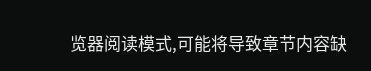览器阅读模式,可能将导致章节内容缺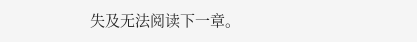失及无法阅读下一章。